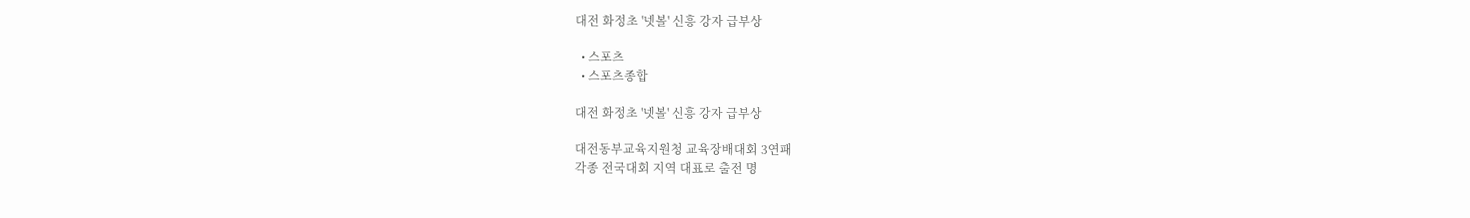대전 화정초 '넷볼' 신흥 강자 급부상

  • 스포츠
  • 스포츠종합

대전 화정초 '넷볼' 신흥 강자 급부상

대전동부교육지원청 교육장배대회 3연패
각종 전국대회 지역 대표로 출전 명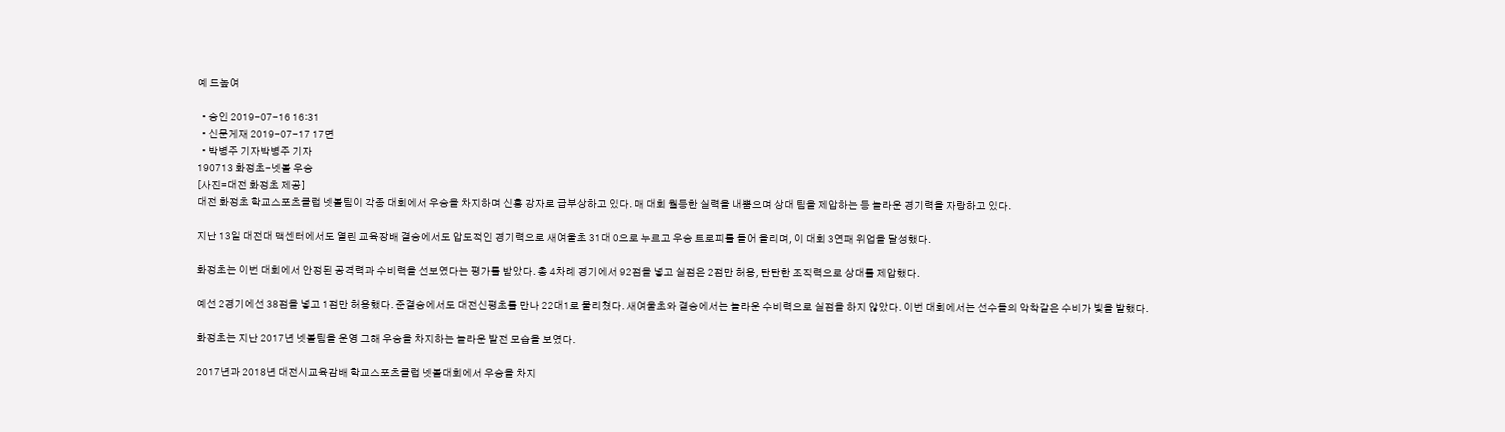예 드높여

  • 승인 2019-07-16 16:31
  • 신문게재 2019-07-17 17면
  • 박병주 기자박병주 기자
190713 화정초-넷볼 우승
[사진=대전 화정초 제공]
대전 화정초 학교스포츠클럽 넷볼팀이 각종 대회에서 우승을 차지하며 신흥 강자로 급부상하고 있다. 매 대회 월등한 실력을 내뿜으며 상대 팀을 제압하는 등 놀라운 경기력을 자랑하고 있다.

지난 13일 대전대 맥센터에서도 열린 교육장배 결승에서도 압도적인 경기력으로 새여울초 31대 0으로 누르고 우승 트로피를 들어 올리며, 이 대회 3연패 위업을 달성했다.

화정초는 이번 대회에서 안정된 공격력과 수비력을 선보였다는 평가를 받았다. 총 4차례 경기에서 92점을 넣고 실점은 2점만 허용, 탄탄한 조직력으로 상대를 제압했다.

예선 2경기에선 38점을 넣고 1점만 허용했다. 준결승에서도 대전신평초를 만나 22대1로 물리쳤다. 새여울초와 결승에서는 놀라운 수비력으로 실점을 하지 않았다. 이번 대회에서는 선수들의 악착같은 수비가 빛을 발했다.

화정초는 지난 2017년 넷볼팀을 운영 그해 우승을 차지하는 놀라운 발전 모습을 보였다.

2017년과 2018년 대전시교육감배 학교스포츠클럽 넷볼대회에서 우승을 차지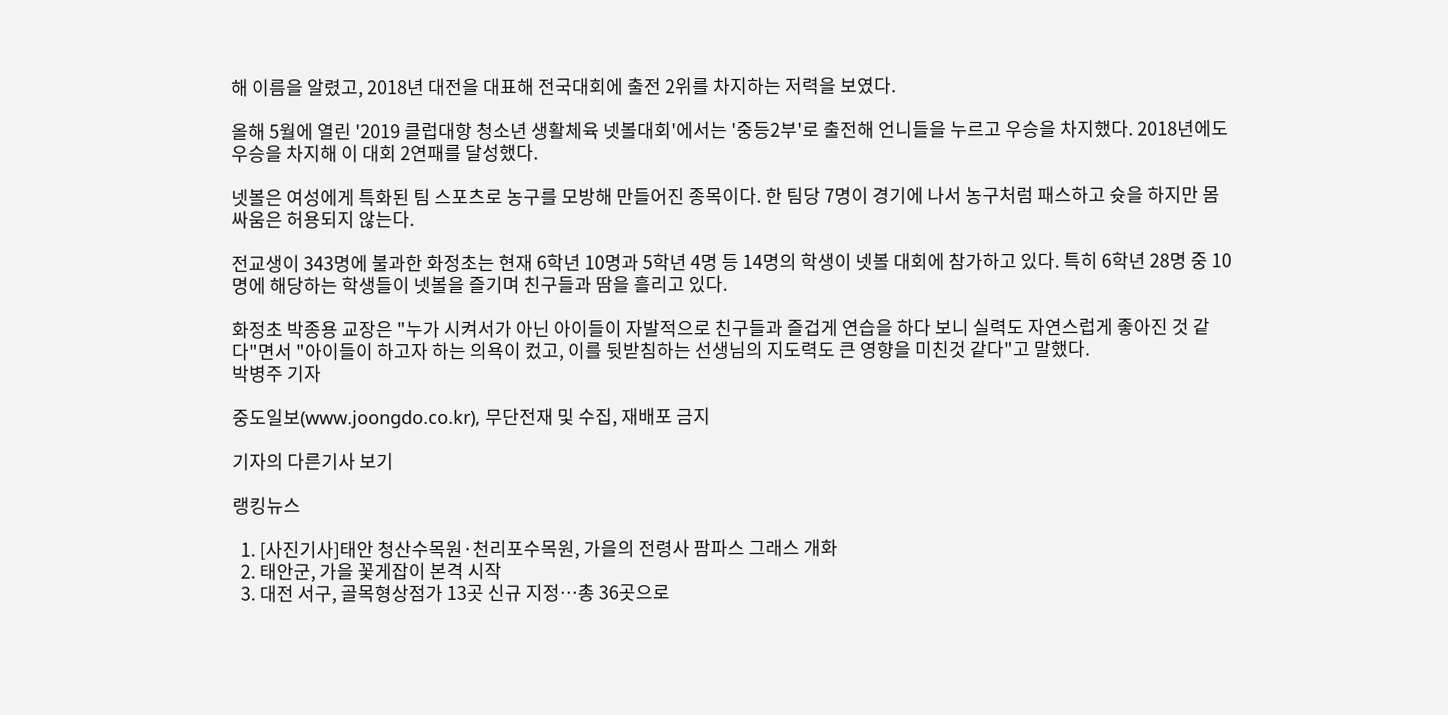해 이름을 알렸고, 2018년 대전을 대표해 전국대회에 출전 2위를 차지하는 저력을 보였다.

올해 5월에 열린 '2019 클럽대항 청소년 생활체육 넷볼대회'에서는 '중등2부'로 출전해 언니들을 누르고 우승을 차지했다. 2018년에도 우승을 차지해 이 대회 2연패를 달성했다.

넷볼은 여성에게 특화된 팀 스포츠로 농구를 모방해 만들어진 종목이다. 한 팀당 7명이 경기에 나서 농구처럼 패스하고 슛을 하지만 몸싸움은 허용되지 않는다.

전교생이 343명에 불과한 화정초는 현재 6학년 10명과 5학년 4명 등 14명의 학생이 넷볼 대회에 참가하고 있다. 특히 6학년 28명 중 10명에 해당하는 학생들이 넷볼을 즐기며 친구들과 땀을 흘리고 있다.

화정초 박종용 교장은 "누가 시켜서가 아닌 아이들이 자발적으로 친구들과 즐겁게 연습을 하다 보니 실력도 자연스럽게 좋아진 것 같다"면서 "아이들이 하고자 하는 의욕이 컸고, 이를 뒷받침하는 선생님의 지도력도 큰 영향을 미친것 같다"고 말했다.
박병주 기자

중도일보(www.joongdo.co.kr), 무단전재 및 수집, 재배포 금지

기자의 다른기사 보기

랭킹뉴스

  1. [사진기사]태안 청산수목원·천리포수목원, 가을의 전령사 팜파스 그래스 개화
  2. 태안군, 가을 꽃게잡이 본격 시작
  3. 대전 서구, 골목형상점가 13곳 신규 지정…총 36곳으로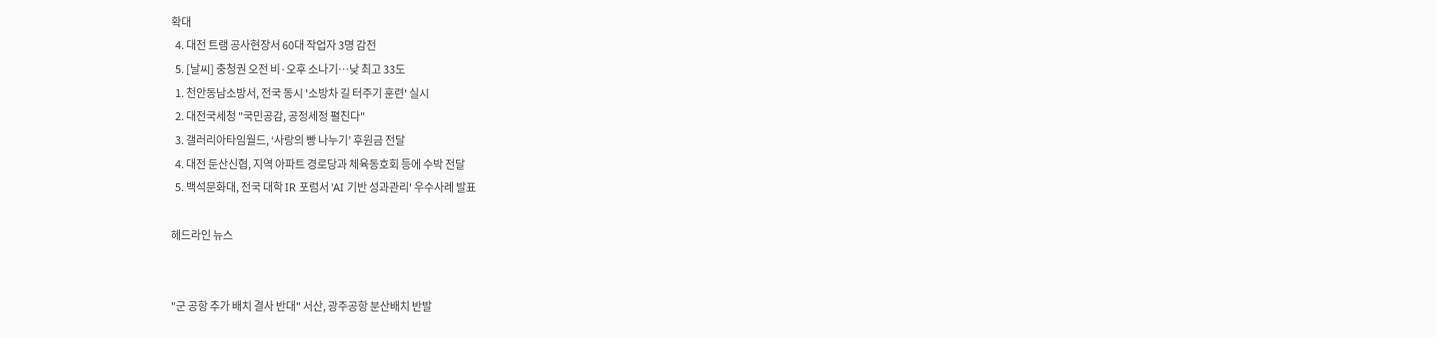확대
  4. 대전 트램 공사현장서 60대 작업자 3명 감전
  5. [날씨] 충청권 오전 비·오후 소나기…낮 최고 33도
  1. 천안동남소방서, 전국 동시 '소방차 길 터주기 훈련' 실시
  2. 대전국세청 "국민공감, 공정세정 펼친다"
  3. 갤러리아타임월드, ‘사랑의 빵 나누기’ 후원금 전달
  4. 대전 둔산신협, 지역 아파트 경로당과 체육동호회 등에 수박 전달
  5. 백석문화대, 전국 대학 IR 포럼서 'AI 기반 성과관리' 우수사례 발표

헤드라인 뉴스


"군 공항 추가 배치 결사 반대" 서산, 광주공항 분산배치 반발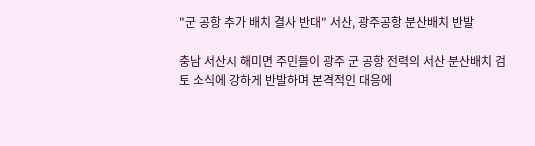"군 공항 추가 배치 결사 반대" 서산, 광주공항 분산배치 반발

충남 서산시 해미면 주민들이 광주 군 공항 전력의 서산 분산배치 검토 소식에 강하게 반발하며 본격적인 대응에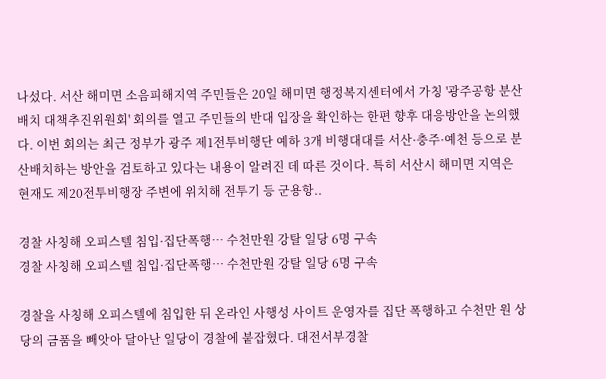나섰다. 서산 해미면 소음피해지역 주민들은 20일 해미면 행정복지센터에서 가칭 '광주공항 분산배치 대책추진위원회' 회의를 열고 주민들의 반대 입장을 확인하는 한편 향후 대응방안을 논의했다. 이번 회의는 최근 정부가 광주 제1전투비행단 예하 3개 비행대대를 서산·충주·예천 등으로 분산배치하는 방안을 검토하고 있다는 내용이 알려진 데 따른 것이다. 특히 서산시 해미면 지역은 현재도 제20전투비행장 주변에 위치해 전투기 등 군용항..

경찰 사칭해 오피스텔 침입·집단폭행… 수천만원 강탈 일당 6명 구속
경찰 사칭해 오피스텔 침입·집단폭행… 수천만원 강탈 일당 6명 구속

경찰을 사칭해 오피스텔에 침입한 뒤 온라인 사행성 사이트 운영자를 집단 폭행하고 수천만 원 상당의 금품을 빼앗아 달아난 일당이 경찰에 붙잡혔다. 대전서부경찰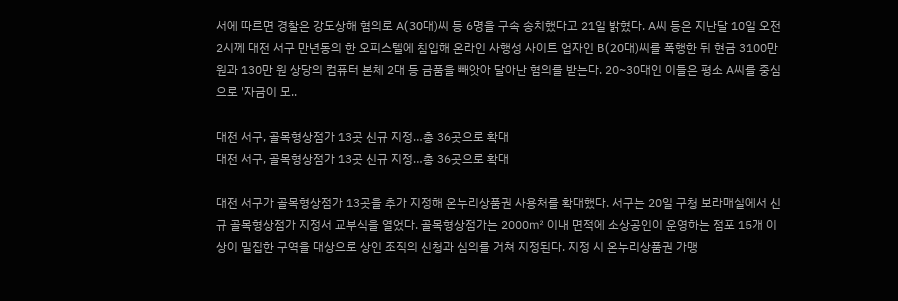서에 따르면 경찰은 강도상해 혐의로 A(30대)씨 등 6명을 구속 송치했다고 21일 밝혔다. A씨 등은 지난달 10일 오전 2시께 대전 서구 만년동의 한 오피스텔에 침입해 온라인 사행성 사이트 업자인 B(20대)씨를 폭행한 뒤 현금 3100만 원과 130만 원 상당의 컴퓨터 본체 2대 등 금품을 빼앗아 달아난 혐의를 받는다. 20~30대인 이들은 평소 A씨를 중심으로 '자금이 모..

대전 서구, 골목형상점가 13곳 신규 지정…총 36곳으로 확대
대전 서구, 골목형상점가 13곳 신규 지정…총 36곳으로 확대

대전 서구가 골목형상점가 13곳을 추가 지정해 온누리상품권 사용처를 확대했다. 서구는 20일 구청 보라매실에서 신규 골목형상점가 지정서 교부식을 열었다. 골목형상점가는 2000㎡ 이내 면적에 소상공인이 운영하는 점포 15개 이상이 밀집한 구역을 대상으로 상인 조직의 신청과 심의를 거쳐 지정된다. 지정 시 온누리상품권 가맹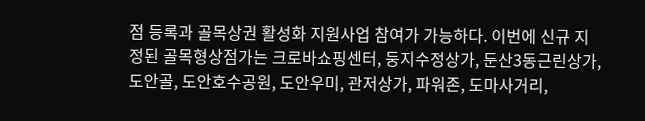점 등록과 골목상권 활성화 지원사업 참여가 가능하다. 이번에 신규 지정된 골목형상점가는 크로바쇼핑센터, 둥지수정상가, 둔산3동근린상가, 도안골, 도안호수공원, 도안우미, 관저상가, 파워존, 도마사거리,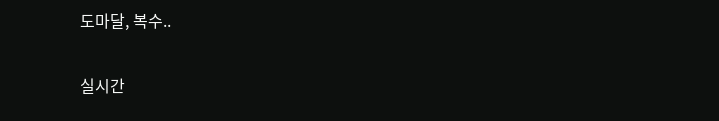도마달, 복수..

실시간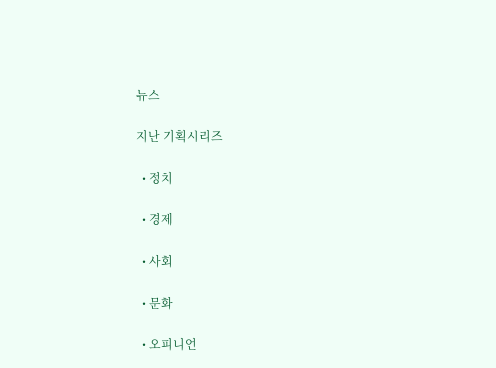뉴스

지난 기획시리즈

  • 정치

  • 경제

  • 사회

  • 문화

  • 오피니언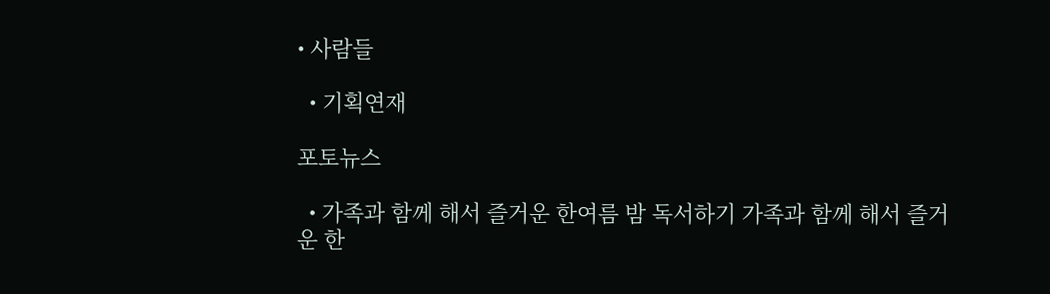• 사람들

  • 기획연재

포토뉴스

  • 가족과 함께 해서 즐거운 한여름 밤 독서하기 가족과 함께 해서 즐거운 한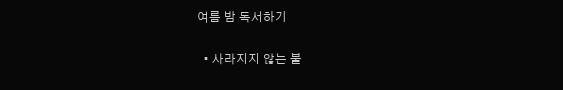여름 밤 독서하기

  • 사라지지 않는 불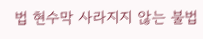법 현수막 사라지지 않는 불법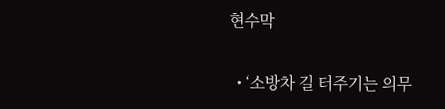현수막

  • ‘소방차 길 터주기는 의무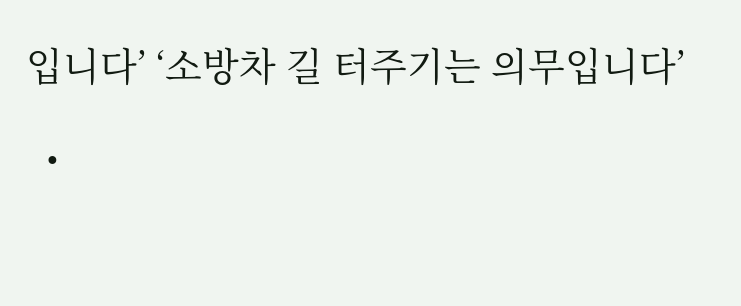입니다’ ‘소방차 길 터주기는 의무입니다’

  •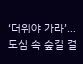‘더위야 가라’…도심 속 숲길 걸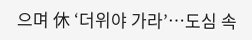으며 休 ‘더위야 가라’…도심 속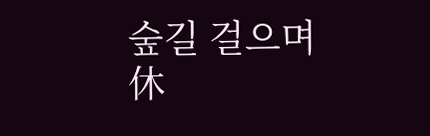숲길 걸으며 休